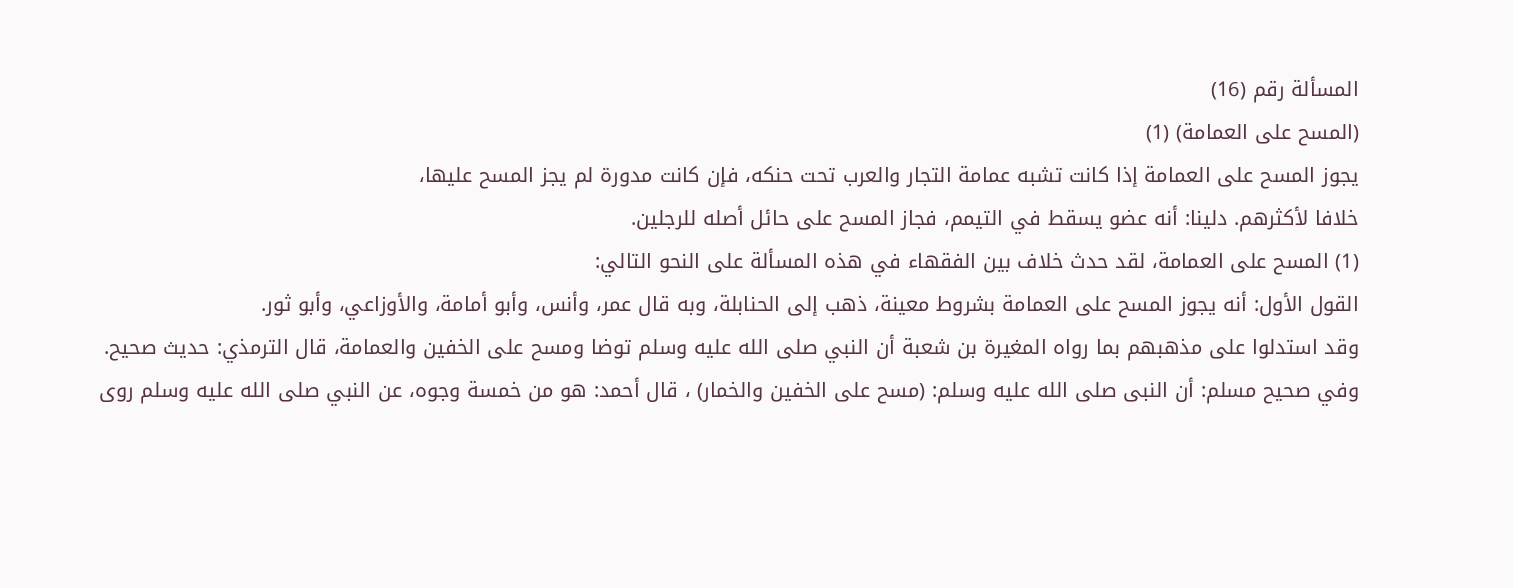المسألة رقم (16)
(المسح على العمامة) (1)
يجوز المسح على العمامة إذا كانت تشبه عمامة التجار والعرب تحت حنكه، فإن كانت مدورة لم يجز المسح عليها،
خلافا لأكثرهم. دلينا: أنه عضو يسقط في التيمم، فجاز المسح على حائل أصله للرجلين.
(1) المسح على العمامة، لقد حدث خلاف بين الفقهاء في هذه المسألة على النحو التالي:
القول الأول: أنه يجوز المسح على العمامة بشروط معينة، ذهب إلى الحنابلة، وبه قال عمر، وأنس، وأبو أمامة، والأوزاعي، وأبو ثور.
وقد استدلوا على مذهبهم بما رواه المغيرة بن شعبة أن النبي صلى الله عليه وسلم توضا ومسح على الخفين والعمامة، قال الترمذي: حديث صحيح.
وفي صحيح مسلم: أن النبى صلى الله عليه وسلم: (مسح على الخفين والخمار) ، قال أحمد: هو من خمسة وجوه، عن النبي صلى الله عليه وسلم روى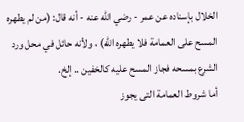الخلال بإسناده عن عمر - رضي الله عنه - أنه قال: (من لم يطهره المسح على العمامة فلا يطهره الله) ، ولأنه حائل في محل ورد الشرع بمسحه فجاز المسح عليه كالخفين .. إلخ.
أما شروط العمامة التى يجوز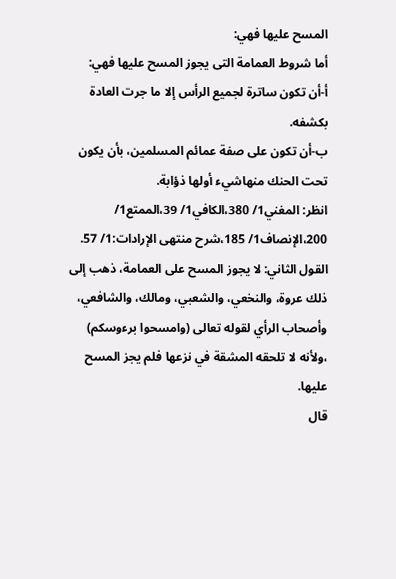المسح عليها فهي:
أما شروط العمامة التى يجوز المسح عليها فهي:
أ-أن تكون ساترة لجميع الرأس إلا ما جرت العادة بكشفه.
ب-أن تكون على صفة عمائم المسلمين، بأن يكون تحت الحنك منهاشيء أولها ذؤابة.
انظر: المغني1/ 380،الكافي1/ 39،الممتع1/ 200،الإنصاف1/ 185،شرح منتهى الإرادات:1/ 57.
القول الثاني: لا يجوز المسح على العمامة، ذهب إلى ذلك عروة، والنخعي، والشعبي، ومالك، والشافعي، وأصحاب الرأي لقوله تعالى (وامسحوا برءوسكم) ،ولأنه لا تلحقه المشقة في نزعها فلم يجز المسح عليها.
قال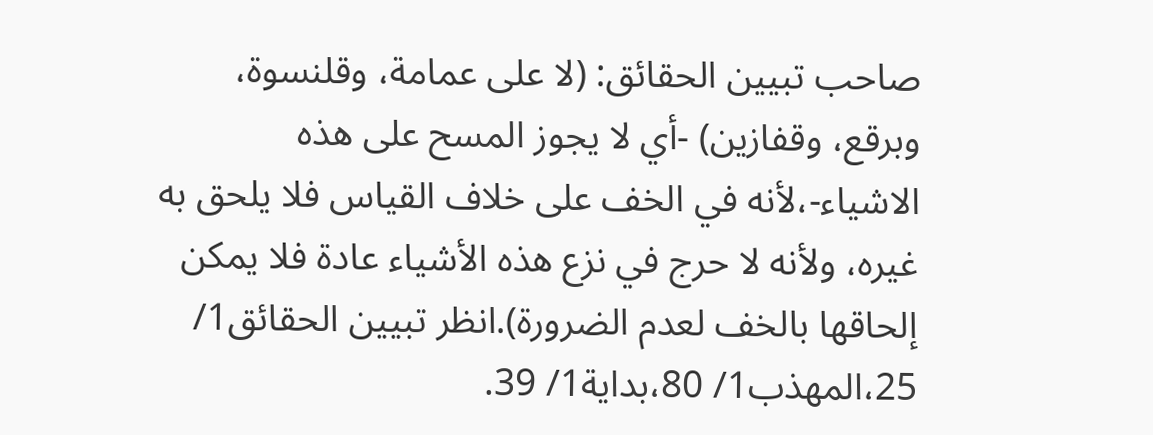صاحب تبيين الحقائق: (لا على عمامة، وقلنسوة، وبرقع، وقفازين) -أي لا يجوز المسح على هذه الاشياء-،لأنه في الخف على خلاف القياس فلا يلحق به غيره، ولأنه لا حرج في نزع هذه الأشياء عادة فلا يمكن إلحاقها بالخف لعدم الضرورة).انظر تبيين الحقائق1/ 25،المهذب1/ 80،بداية1/ 39.